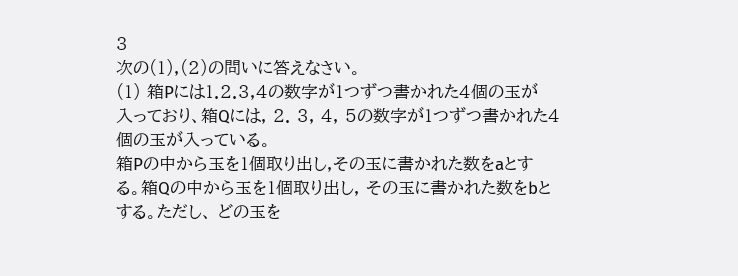3
次の(1),(2)の問いに答えなさい。
(1) 箱Pには1.2.3,4の数字が1つずつ書かれた4個の玉が
入っており、箱Qには, 2. 3, 4, 5の数字が1つずつ書かれた4
個の玉が入っている。
箱Pの中から玉を1個取り出し,その玉に書かれた数をaとす
る。箱Qの中から玉を1個取り出し, その玉に書かれた数をbと
する。ただし、 どの玉を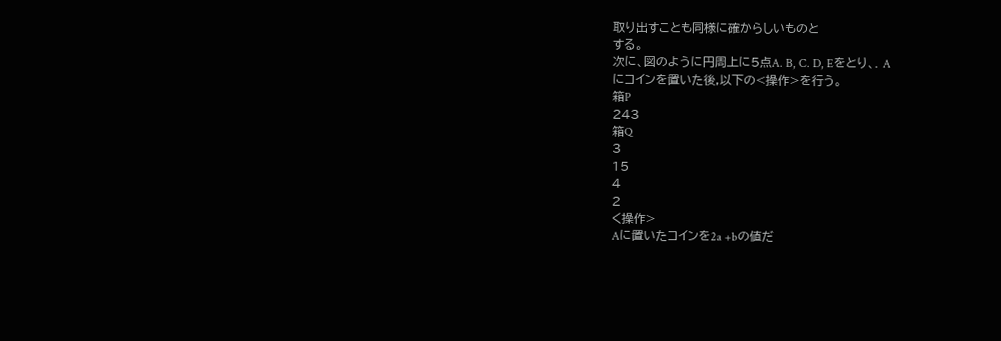取り出すことも同様に確からしいものと
する。
次に、図のように円周上に5点A. B, C. D, Eをとり、. A
にコインを置いた後,以下の<操作>を行う。
箱P
243
箱Q
3
15
4
2
く操作>
Aに置いたコインを2a +bの値だ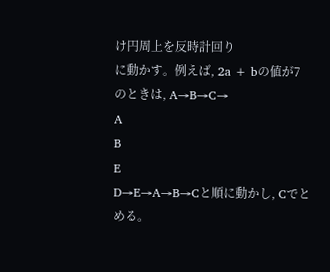け円周上を反時計回り
に動かす。例えば, 2a + bの値が7のときは, A→B→C→
A
B
E
D→E→A→B→Cと順に動かし, Cでとめる。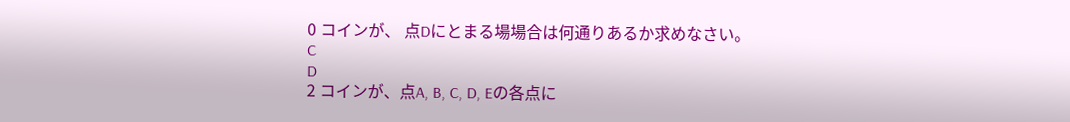0 コインが、 点Dにとまる場場合は何通りあるか求めなさい。
C
D
2 コインが、点A, B, C, D, Eの各点に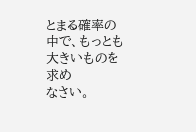とまる確率の中で、もっとも大きいものを求め
なさい。